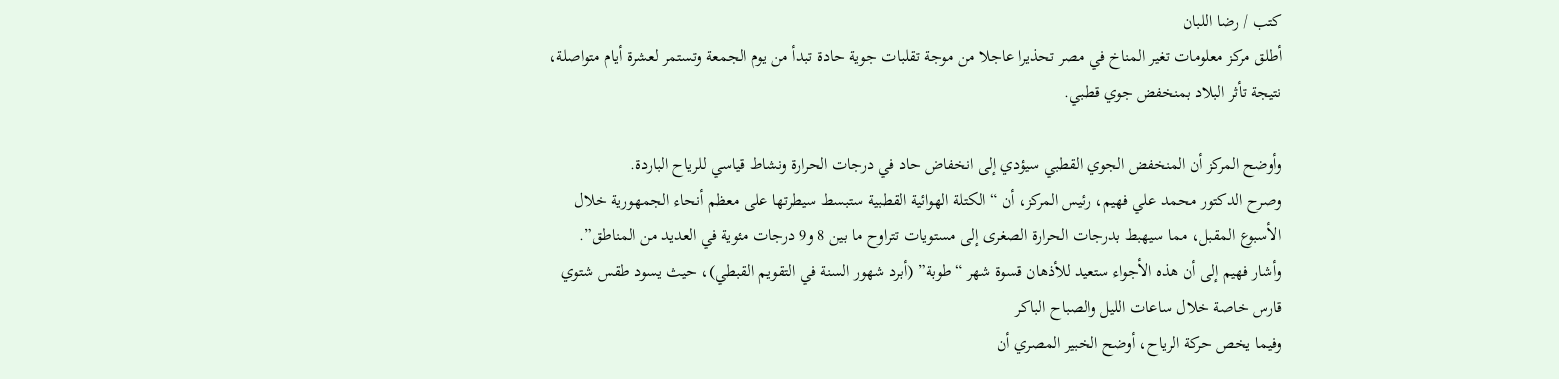كتب / رضا اللبان
أطلق مركز معلومات تغير المناخ في مصر تحذيرا عاجلا من موجة تقلبات جوية حادة تبدأ من يوم الجمعة وتستمر لعشرة أيام متواصلة، نتيجة تأثر البلاد بمنخفض جوي قطبي.

وأوضح المركز أن المنخفض الجوي القطبي سيؤدي إلى انخفاض حاد في درجات الحرارة ونشاط قياسي للرياح الباردة.
وصرح الدكتور محمد علي فهيم، رئيس المركز، أن “الكتلة الهوائية القطبية ستبسط سيطرتها على معظم أنحاء الجمهورية خلال الأسبوع المقبل، مما سيهبط بدرجات الحرارة الصغرى إلى مستويات تتراوح ما بين 8 و9 درجات مئوية في العديد من المناطق”.
وأشار فهيم إلى أن هذه الأجواء ستعيد للأذهان قسوة شهر “طوبة” (أبرد شهور السنة في التقويم القبطي)، حيث يسود طقس شتوي قارس خاصة خلال ساعات الليل والصباح الباكر
وفيما يخص حركة الرياح، أوضح الخبير المصري أن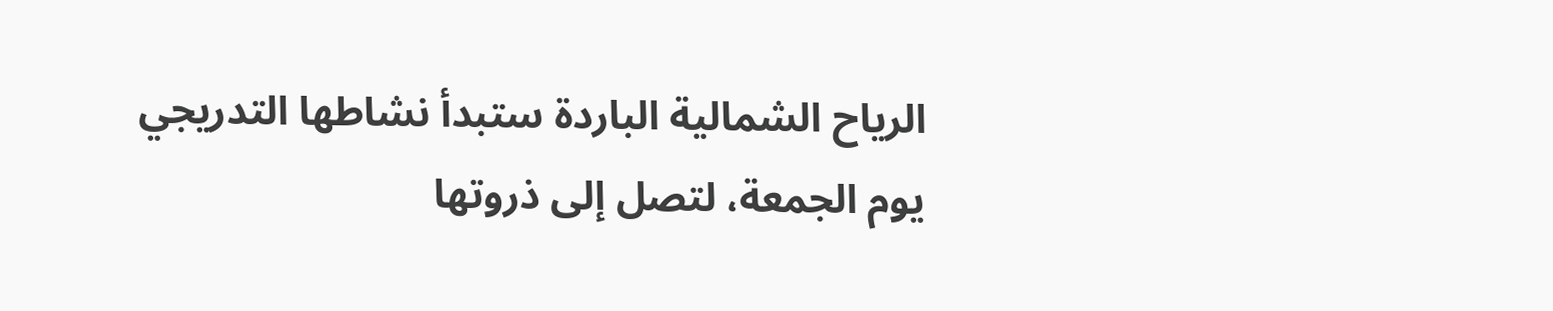الرياح الشمالية الباردة ستبدأ نشاطها التدريجي يوم الجمعة، لتصل إلى ذروتها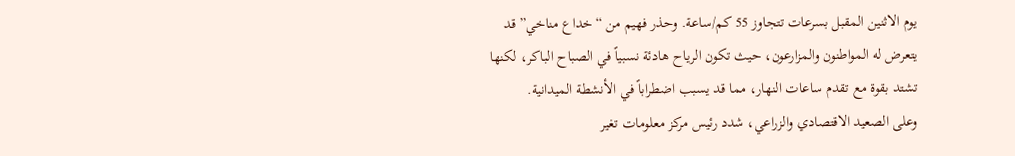يوم الاثنين المقبل بسرعات تتجاوز 55 كم/ساعة. وحذر فهيم من “خداع مناخي” قد يتعرض له المواطنون والمزارعون، حيث تكون الرياح هادئة نسبياً في الصباح الباكر، لكنها تشتد بقوة مع تقدم ساعات النهار، مما قد يسبب اضطراباً في الأنشطة الميدانية.
وعلى الصعيد الاقتصادي والزراعي، شدد رئيس مركز معلومات تغير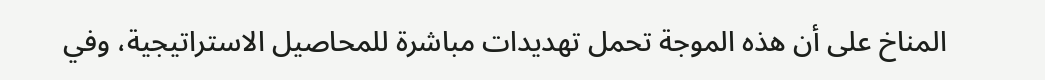المناخ على أن هذه الموجة تحمل تهديدات مباشرة للمحاصيل الاستراتيجية، وفي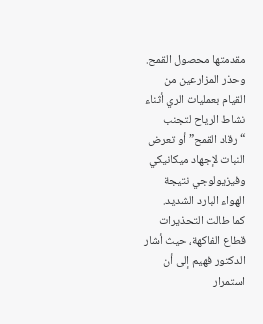مقدمتها محصول القمح.
وحذر المزارعين من القيام بعمليات الري أثناء نشاط الرياح لتجنب “رقاد القمح” أو تعرض النبات لإجهاد ميكانيكي وفيزيولوجي نتيجة الهواء البارد الشديد.
كما طالت التحذيرات قطاع الفاكهة، حيث أشار الدكتور فهيم إلى أن استمرار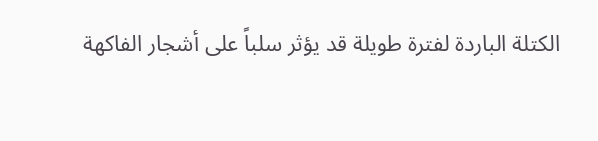الكتلة الباردة لفترة طويلة قد يؤثر سلباً على أشجار الفاكهة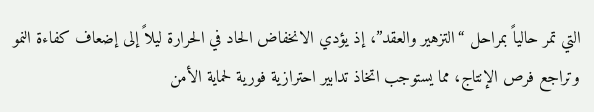التي تمر حالياً بمراحل “التزهير والعقد”، إذ يؤدي الانخفاض الحاد في الحرارة ليلاً إلى إضعاف كفاءة النمو وتراجع فرص الإنتاج، مما يستوجب اتخاذ تدابير احترازية فورية لحماية الأمن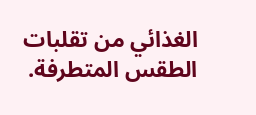الغذائي من تقلبات الطقس المتطرفة.